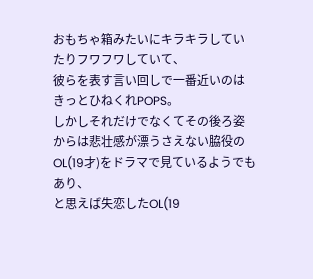おもちゃ箱みたいにキラキラしていたりフワフワしていて、
彼らを表す言い回しで一番近いのはきっとひねくれPOPS。
しかしそれだけでなくてその後ろ姿からは悲壮感が漂うさえない脇役のOL(19才)をドラマで見ているようでもあり、
と思えば失恋したOL(19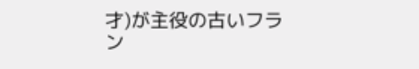才)が主役の古いフラン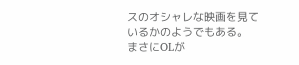スのオシャレな映画を見ているかのようでもある。
まさにOLが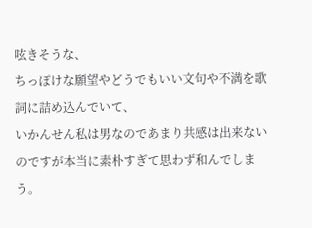呟きそうな、
ちっぽけな願望やどうでもいい文句や不満を歌詞に詰め込んでいて、
いかんせん私は男なのであまり共感は出来ないのですが本当に素朴すぎて思わず和んでしまう。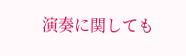演奏に関しても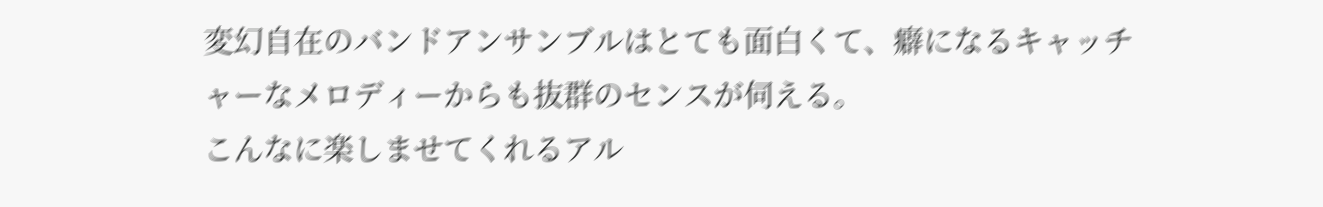変幻自在のバンドアンサンブルはとても面白くて、癖になるキャッチャーなメロディーからも抜群のセンスが伺える。
こんなに楽しませてくれるアル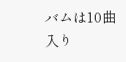バムは10曲入り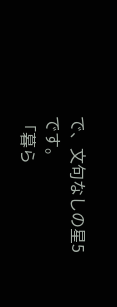で、文句なしの星5です。
「暮ら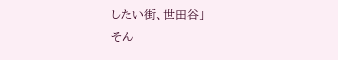したい街、世田谷」
そん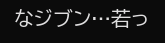なジブン…若っ